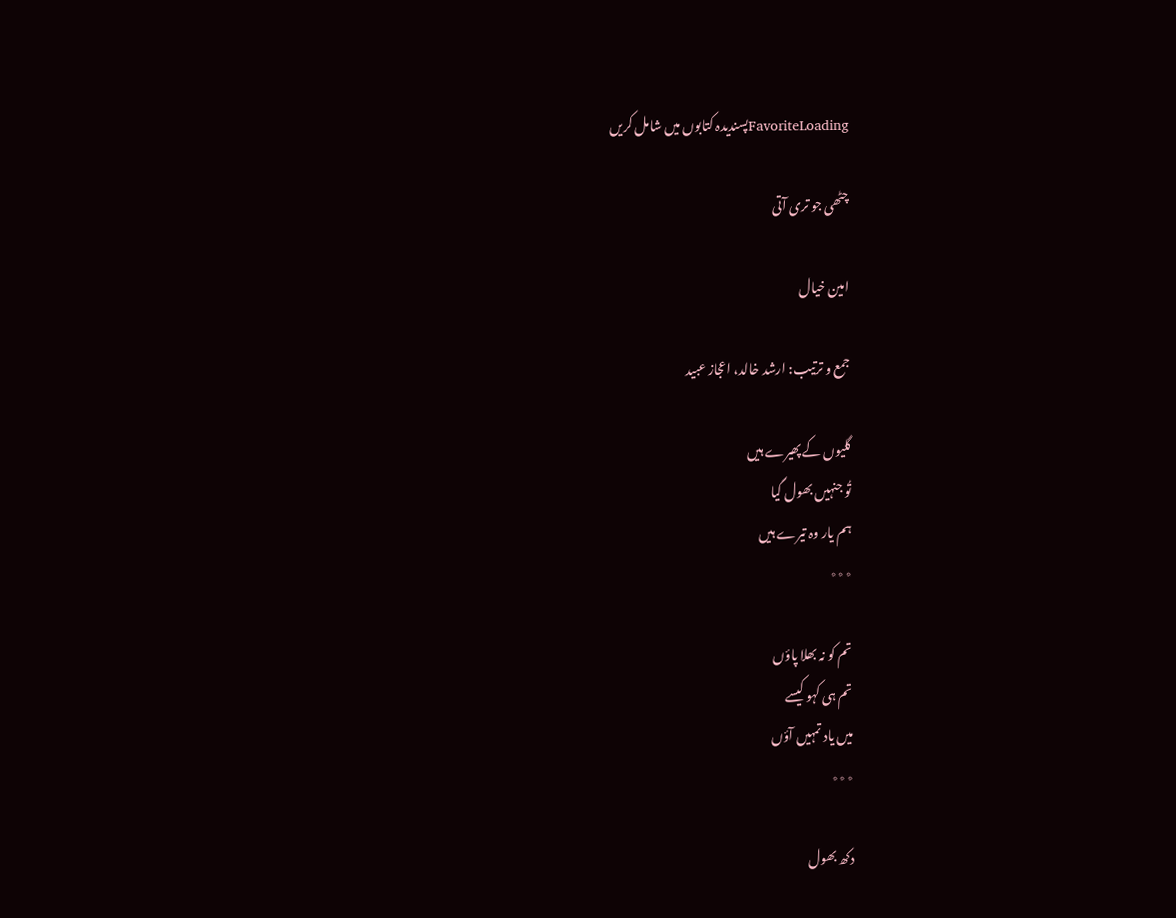FavoriteLoadingپسندیدہ کتابوں میں شامل کریں

چٹھی جو تری آتی

امین خیال

جمع و ترتیب: ارشد خالد، اعجاز عبید

گلیوں کے پھیرے ہیں
تُو جنہیں بھول گیا
ہم یار وہ تیرے ہیں
٭٭٭

تم کو نہ بھلا پاؤں
تم ہی کہو کیسے
میں یاد تمہیں آؤں
٭٭٭

دکھ بھول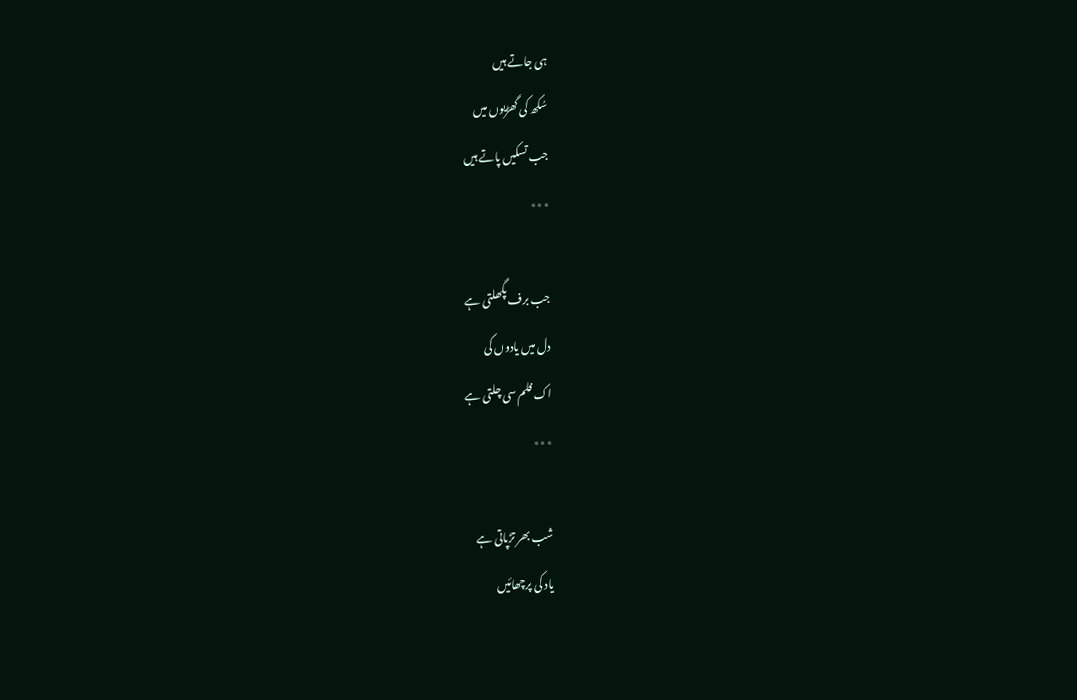ہی جاتے ہیں
سُکھ کی گھڑیوں میں
جب تسکیں پاتے ہیں
٭٭٭

جب برف پگھلتی ہے
دل میں یادوں کی
اک فلم سی چلتی ہے
٭٭٭

شب بھر تڑپاتی ہے
یاد کی پرچھائیں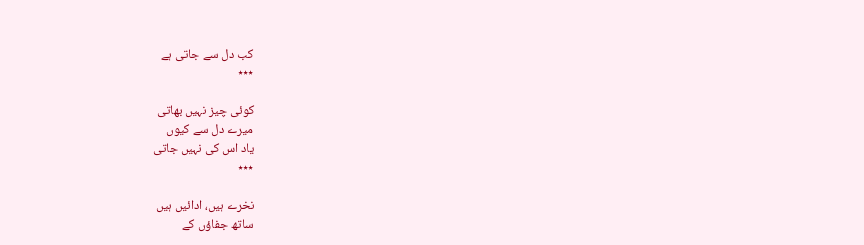کب دل سے جاتی ہے
٭٭٭

کوئی چیز نہیں بھاتی
میرے دل سے کیوں
یاد اس کی نہیں جاتی
٭٭٭

نخرے ہیں، ادائیں ہیں
ساتھ جفاؤں کے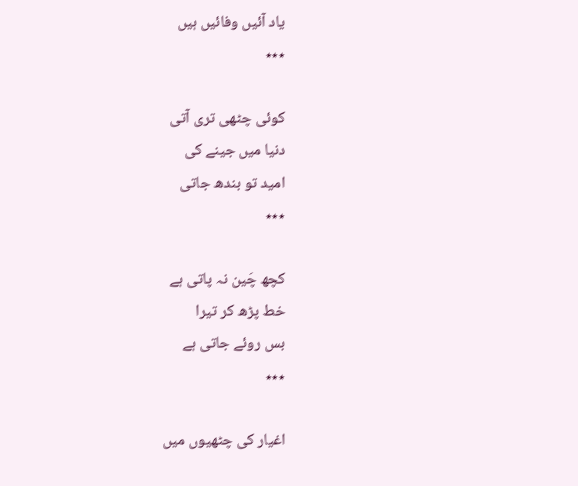یاد آئیں وفائیں ہیں
٭٭٭

کوئی چٹھی تری آتی
دنیا میں جینے کی
امید تو بندھ جاتی
٭٭٭

کچھ چَین نہ پاتی ہے
خط پڑھ کر تیرا
بس روئے جاتی ہے
٭٭٭

اغیار کی چٹھیوں میں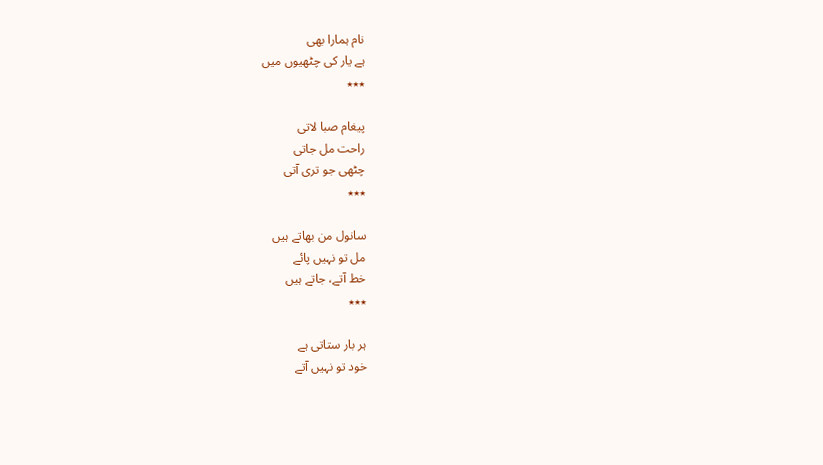نام ہمارا بھی
ہے یار کی چٹھیوں میں
٭٭٭

پیغام صبا لاتی
راحت مل جاتی
چٹھی جو تری آتی
٭٭٭

سانول من بھاتے ہیں
مل تو نہیں پائے
خط آتے، جاتے ہیں
٭٭٭

ہر بار ستاتی ہے
خود تو نہیں آتے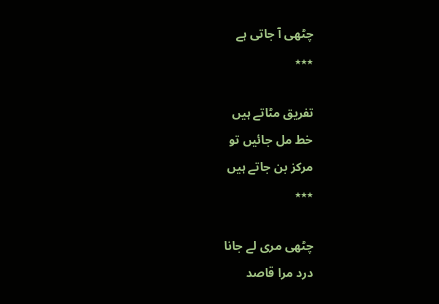چٹھی آ جاتی ہے
٭٭٭

تفریق مٹاتے ہیں
خط مل جائیں تو
مرکز بن جاتے ہیں
٭٭٭

چٹھی مری لے جانا
درد مرا قاصد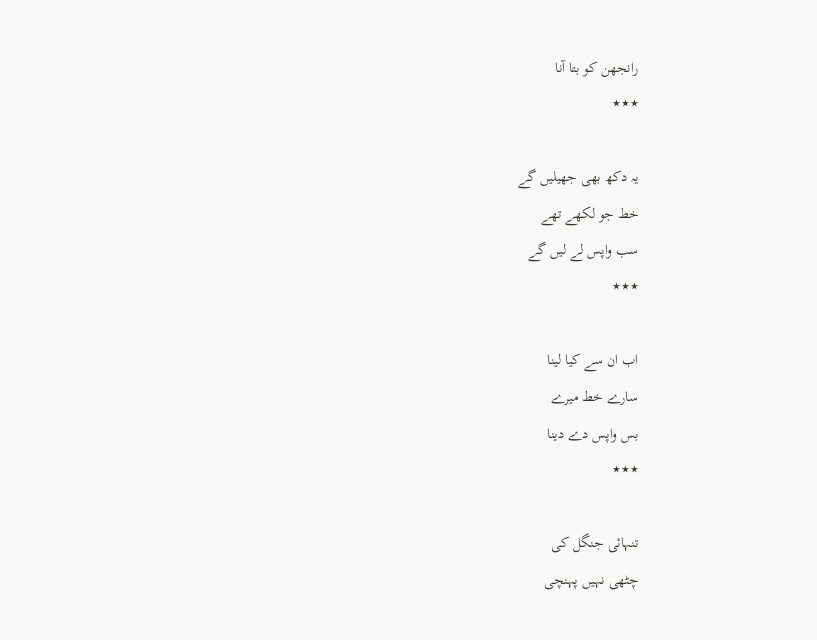رانجھن کو بتا آنا
٭٭٭

یہ دکھ بھی جھیلیں گے
خط جو لکھے تھے
سب واپس لے لیں گے
٭٭٭

اب ان سے کیا لینا
سارے خط میرے
بس واپس دے دینا
٭٭٭

تنہائی جنگل کی
چٹھی نہیں پہنچی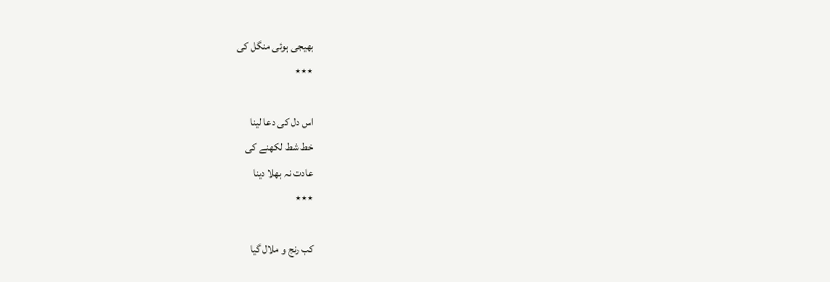بھیجی ہوئی منگل کی
٭٭٭

اس دل کی دعا لینا
خط شط لکھنے کی
عادت نہ بھلا دینا
٭٭٭

کب رنج و ملال گیا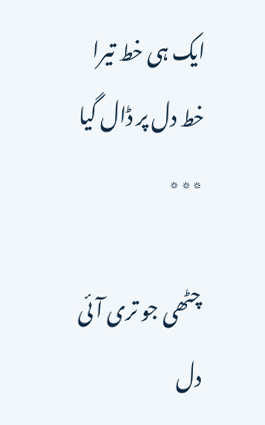ایک ہی خط تیرا
خط دل پر ڈال گیا
٭٭٭

چٹھی جو تری آئی
دل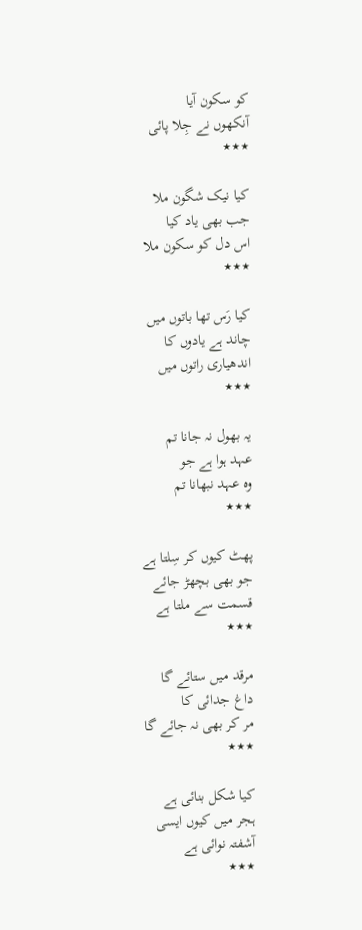کو سکون آیا
آنکھوں نے جِلا پائی
٭٭٭

کیا نیک شگون ملا
جب بھی یاد کیا
اس دل کو سکون ملا
٭٭٭

کیا رَس تھا باتوں میں
چاند ہے یادوں کا
اندھیاری راتوں میں
٭٭٭

یہ بھول نہ جانا تم
عہد ہوا ہے جو
وہ عہد نبھانا تم
٭٭٭

پھٹ کیوں کر سِلتا ہے
جو بھی بچھڑ جائے
قسمت سے ملتا ہے
٭٭٭

مرقد میں ستائے گا
داغ جدائی کا
مر کر بھی نہ جائے گا
٭٭٭

کیا شکل بنائی ہے
ہجر میں کیوں ایسی
آشفتہ نوائی ہے
٭٭٭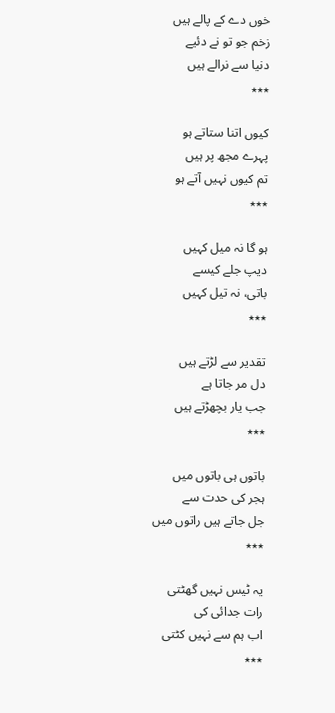خوں دے کے پالے ہیں
زخم جو تو نے دئیے
دنیا سے نرالے ہیں
٭٭٭

کیوں اتنا ستاتے ہو
پہرے مجھ پر ہیں
تم کیوں نہیں آتے ہو
٭٭٭

ہو گا نہ میل کہیں
دیپ جلے کیسے
باتی، نہ تیل کہیں
٭٭٭

تقدیر سے لڑتے ہیں
دل مر جاتا ہے
جب یار بچھڑتے ہیں
٭٭٭

باتوں ہی باتوں میں
ہجر کی حدت سے
جل جاتے ہیں راتوں میں
٭٭٭

یہ ٹیس نہیں گھٹتی
رات جدائی کی
اب ہم سے نہیں کٹتی
٭٭٭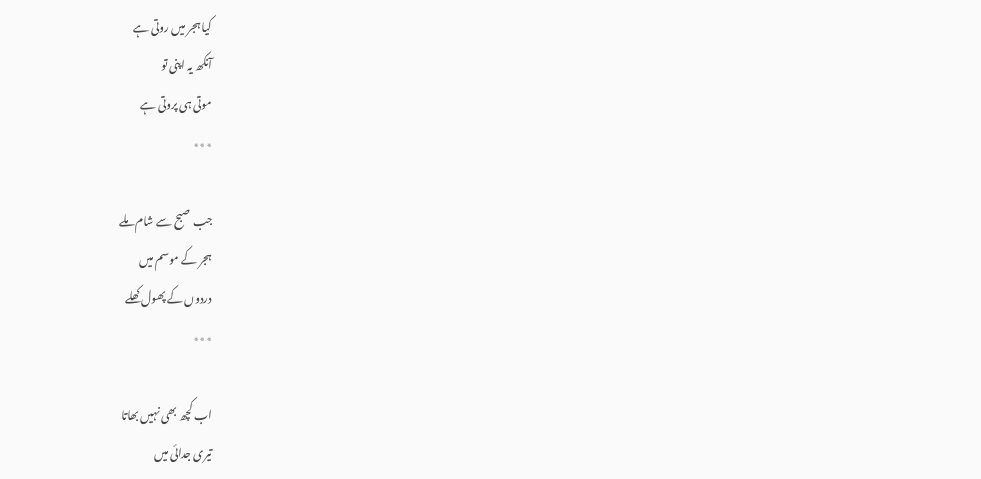کیا ہجر میں روتی ہے
آنکھ یہ اپنی تو
موتی ہی پروتی ہے
٭٭٭

جب صبح سے شام ملے
ہجر کے موسم میں
دردوں کے پھول کھلے
٭٭٭

اب کچھ بھی نہیں بھاتا
تیری جدائی میں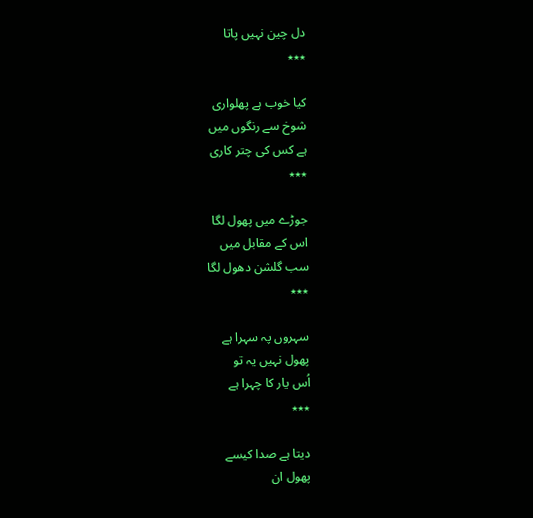دل چین نہیں پاتا
٭٭٭

کیا خوب ہے پھلواری
شوخ سے رنگوں میں
ہے کس کی چتر کاری
٭٭٭

جوڑے میں پھول لگا
اس کے مقابل میں
سب گلشن دھول لگا
٭٭٭

سہروں پہ سہرا ہے
پھول نہیں یہ تو
اُس یار کا چہرا ہے
٭٭٭

دیتا ہے صدا کیسے
پھول ان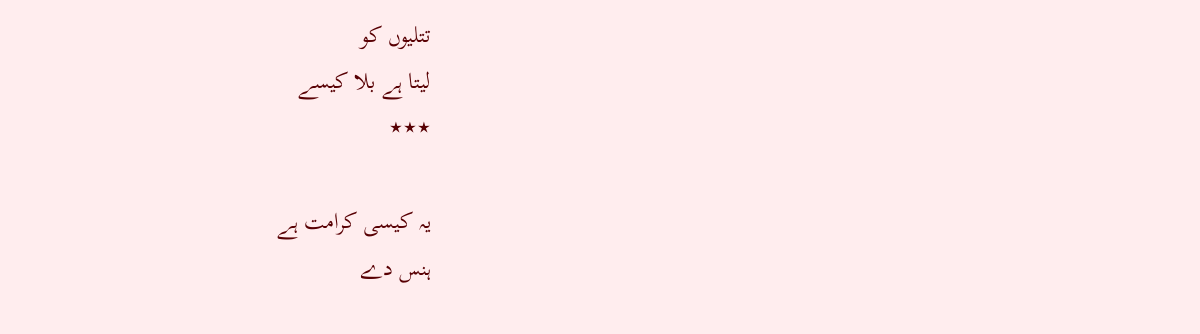تتلیوں کو
لیتا ہے بلا کیسے
٭٭٭

یہ کیسی کرامت ہے
ہنس دے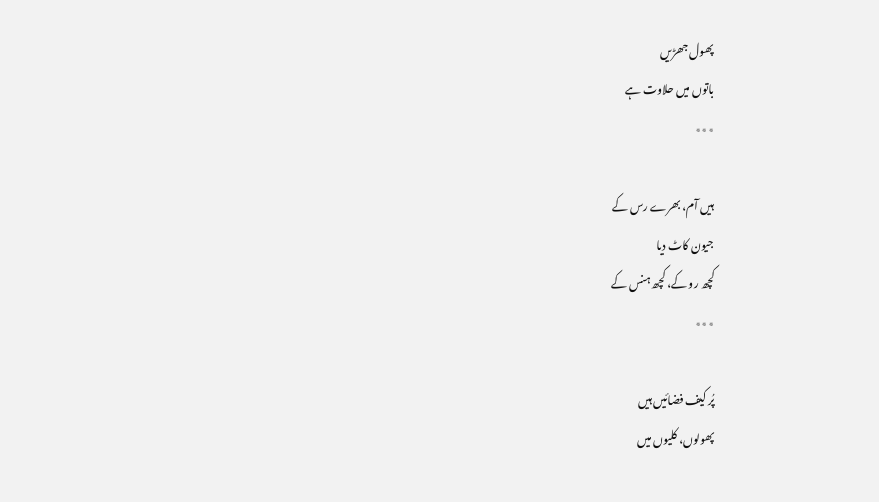پھول جھڑیں
باتوں میں حلاوت ہے
٭٭٭

ہیں آم، بھرے رس کے
جیون کاٹ دیا
کچھ رو کے، کچھ ہنس کے
٭٭٭

پُر کیف فضائیں ہیں
پھولوں، کلیوں میں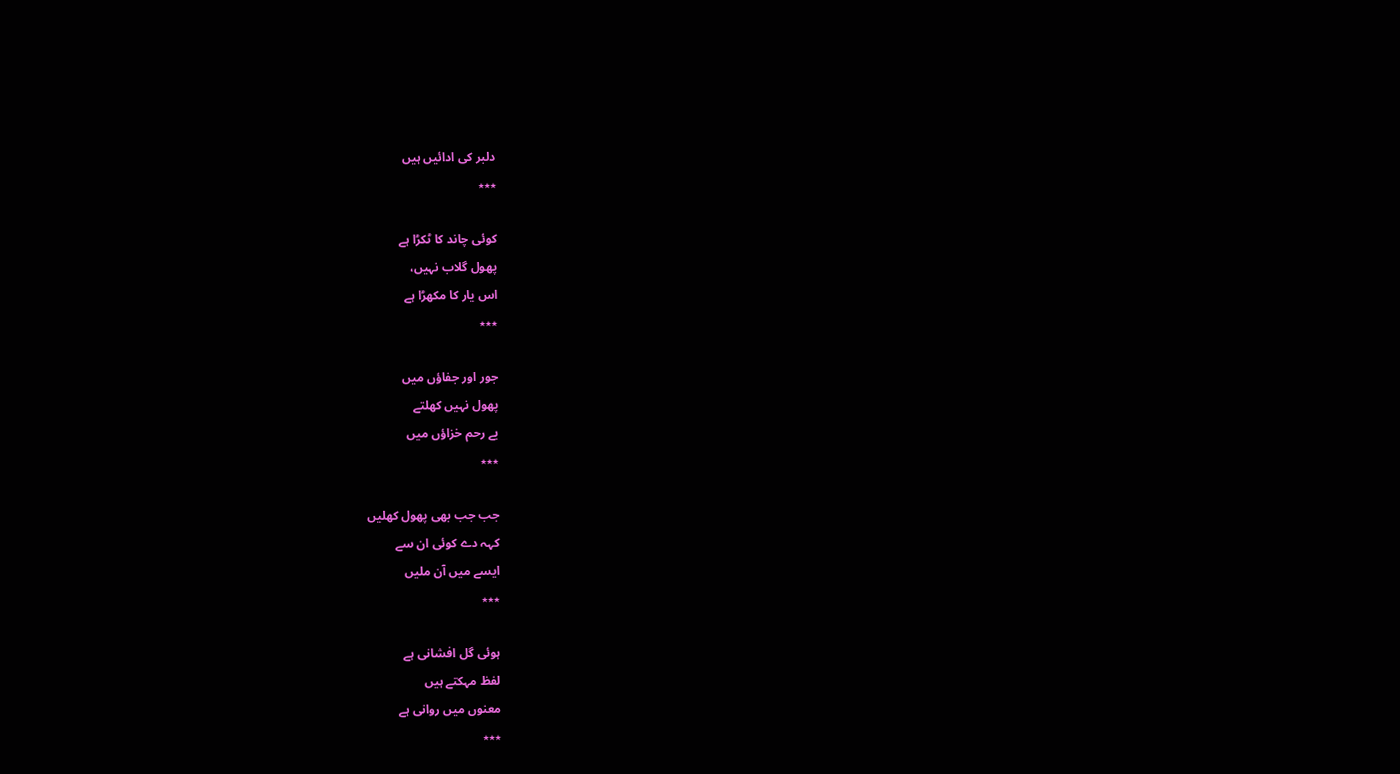دلبر کی ادائیں ہیں
٭٭٭

کوئی چاند کا ٹکڑا ہے
پھول گلاب نہیں،
اس یار کا مکھڑا ہے
٭٭٭

جور اور جفاؤں میں
پھول نہیں کھلتے
بے رحم خزاؤں میں
٭٭٭

جب جب بھی پھول کھلیں
کہہ دے کوئی ان سے
ایسے میں آن ملیں
٭٭٭

ہوئی گل افشانی ہے
لفظ مہکتے ہیں
معنوں میں روانی ہے
٭٭٭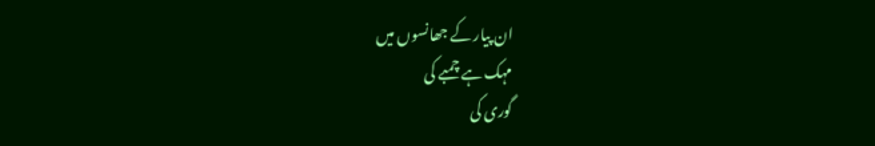ان پیار کے جھانسوں میں
مہک ہے چمبے کی
گوری کی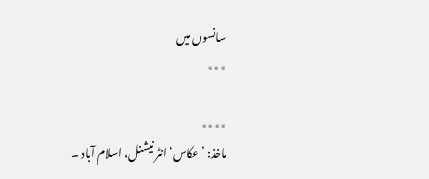سانسوں میں
٭٭٭

٭٭٭٭
ماخذ: ’عکاس‘ انٹر نیشنل، اسلام آباد ۔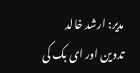مدیر: ارشد خالد
تدوین اور ای بک کی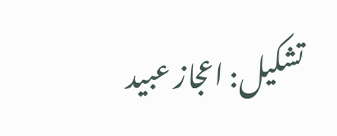تشکیل: اعجاز عبید